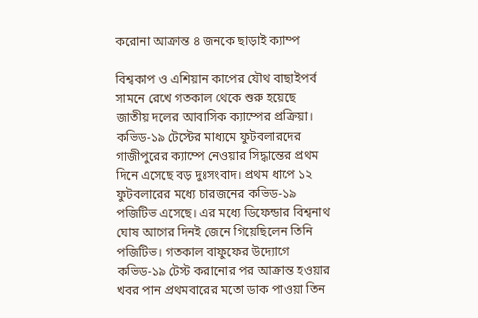করোনা আক্রান্ত ৪ জনকে ছাড়াই ক্যাম্প

বিশ্বকাপ ও এশিয়ান কাপের যৌথ বাছাইপর্ব সামনে রেখে গতকাল থেকে শুরু হয়েছে জাতীয় দলের আবাসিক ক্যাম্পের প্রক্রিয়া। কভিড-১৯ টেস্টের মাধ্যমে ফুটবলারদের গাজীপুরের ক্যাম্পে নেওয়ার সিদ্ধান্তের প্রথম দিনে এসেছে বড় দুঃসংবাদ। প্রথম ধাপে ১২ ফুটবলারের মধ্যে চারজনের কভিড-১৯ পজিটিভ এসেছে। এর মধ্যে ডিফেন্ডার বিশ্বনাথ ঘোষ আগের দিনই জেনে গিয়েছিলেন তিনি পজিটিভ। গতকাল বাফুফের উদ্যোগে কভিড-১৯ টেস্ট করানোর পর আক্রান্ত হওয়ার খবর পান প্রথমবারের মতো ডাক পাওয়া তিন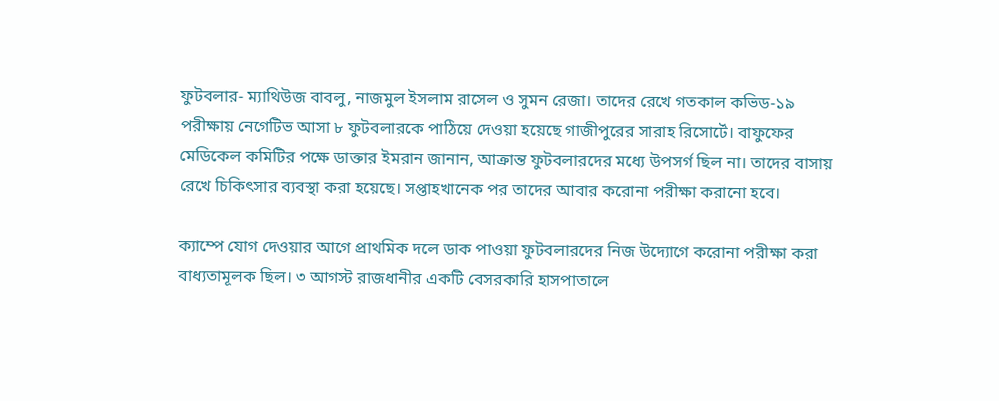ফুটবলার- ম্যাথিউজ বাবলু, নাজমুল ইসলাম রাসেল ও সুমন রেজা। তাদের রেখে গতকাল কভিড-১৯ পরীক্ষায় নেগেটিভ আসা ৮ ফুটবলারকে পাঠিয়ে দেওয়া হয়েছে গাজীপুরের সারাহ রিসোর্টে। বাফুফের মেডিকেল কমিটির পক্ষে ডাক্তার ইমরান জানান, আক্রান্ত ফুটবলারদের মধ্যে উপসর্গ ছিল না। তাদের বাসায় রেখে চিকিৎসার ব্যবস্থা করা হয়েছে। সপ্তাহখানেক পর তাদের আবার করোনা পরীক্ষা করানো হবে।

ক্যাম্পে যোগ দেওয়ার আগে প্রাথমিক দলে ডাক পাওয়া ফুটবলারদের নিজ উদ্যোগে করোনা পরীক্ষা করা বাধ্যতামূলক ছিল। ৩ আগস্ট রাজধানীর একটি বেসরকারি হাসপাতালে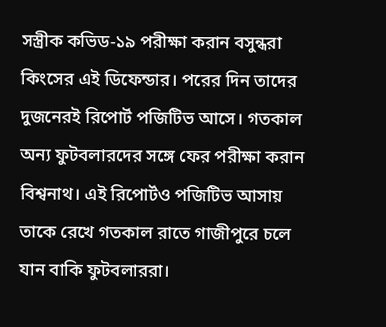সস্ত্রীক কভিড-১৯ পরীক্ষা করান বসুন্ধরা কিংসের এই ডিফেন্ডার। পরের দিন তাদের দুজনেরই রিপোর্ট পজিটিভ আসে। গতকাল অন্য ফুটবলারদের সঙ্গে ফের পরীক্ষা করান বিশ্বনাথ। এই রিপোর্টও পজিটিভ আসায় তাকে রেখে গতকাল রাতে গাজীপুরে চলে যান বাকি ফুটবলাররা।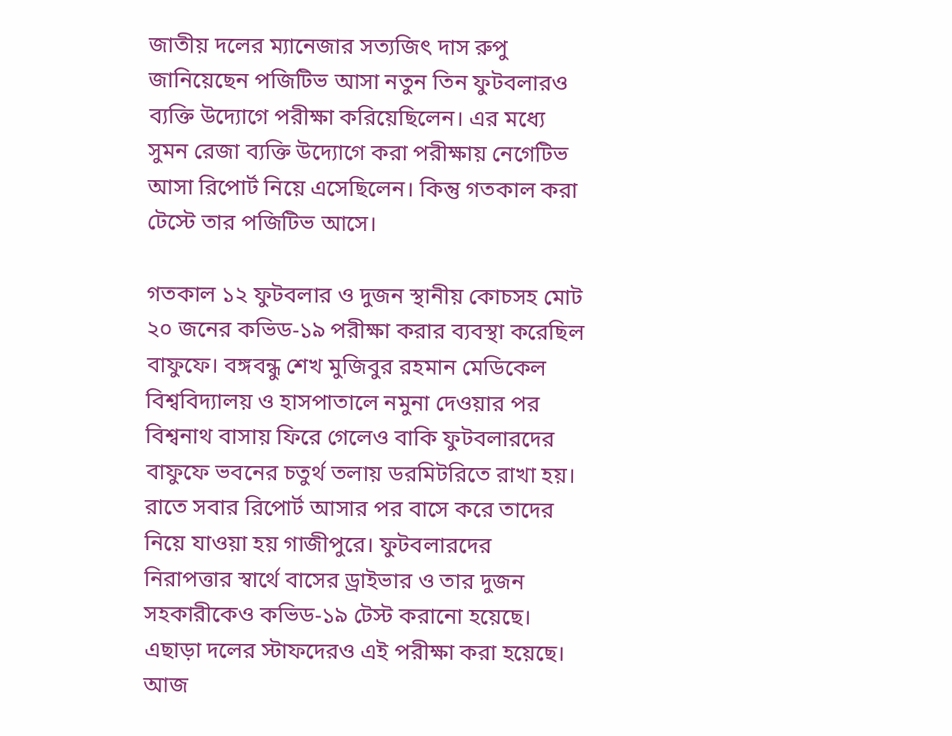জাতীয় দলের ম্যানেজার সত্যজিৎ দাস রুপু জানিয়েছেন পজিটিভ আসা নতুন তিন ফুটবলারও ব্যক্তি উদ্যোগে পরীক্ষা করিয়েছিলেন। এর মধ্যে সুমন রেজা ব্যক্তি উদ্যোগে করা পরীক্ষায় নেগেটিভ আসা রিপোর্ট নিয়ে এসেছিলেন। কিন্তু গতকাল করা টেস্টে তার পজিটিভ আসে।

গতকাল ১২ ফুটবলার ও দুজন স্থানীয় কোচসহ মোট ২০ জনের কভিড-১৯ পরীক্ষা করার ব্যবস্থা করেছিল বাফুফে। বঙ্গবন্ধু শেখ মুজিবুর রহমান মেডিকেল বিশ্ববিদ্যালয় ও হাসপাতালে নমুনা দেওয়ার পর বিশ্বনাথ বাসায় ফিরে গেলেও বাকি ফুটবলারদের বাফুফে ভবনের চতুর্থ তলায় ডরমিটরিতে রাখা হয়। রাতে সবার রিপোর্ট আসার পর বাসে করে তাদের নিয়ে যাওয়া হয় গাজীপুরে। ফুটবলারদের নিরাপত্তার স্বার্থে বাসের ড্রাইভার ও তার দুজন সহকারীকেও কভিড-১৯ টেস্ট করানো হয়েছে। এছাড়া দলের স্টাফদেরও এই পরীক্ষা করা হয়েছে। আজ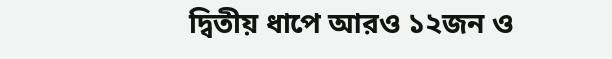দ্বিতীয় ধাপে আরও ১২জন ও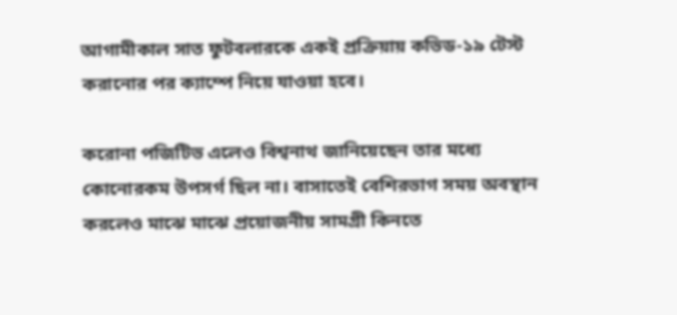আগামীকাল সাত ফুটবলারকে একই প্রক্রিয়ায় কভিড-১৯ টেস্ট করানোর পর ক্যাম্পে নিয়ে যাওয়া হবে।

করোনা পজিটিভ এলেও বিশ্বনাথ জানিয়েছেন তার মধ্যে কোনোরকম উপসর্গ ছিল না। বাসাতেই বেশিরভাগ সময় অবস্থান করলেও মাঝে মাঝে প্রয়োজনীয় সামগ্রী কিনতে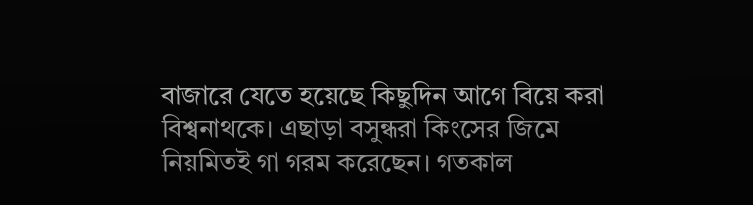বাজারে যেতে হয়েছে কিছুদিন আগে বিয়ে করা বিশ্বনাথকে। এছাড়া বসুন্ধরা কিংসের জিমে নিয়মিতই গা গরম করেছেন। গতকাল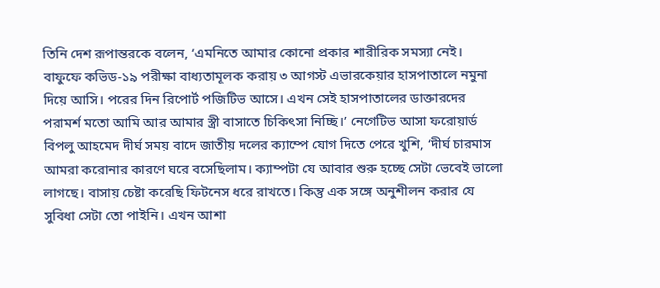তিনি দেশ রূপান্তরকে বলেন, ‘এমনিতে আমার কোনো প্রকার শারীরিক সমস্যা নেই। বাফুফে কভিড-১৯ পরীক্ষা বাধ্যতামূলক করায় ৩ আগস্ট এভারকেয়ার হাসপাতালে নমুনা দিয়ে আসি। পরের দিন রিপোর্ট পজিটিভ আসে। এখন সেই হাসপাতালের ডাক্তারদের পরামর্শ মতো আমি আর আমার স্ত্রী বাসাতে চিকিৎসা নিচ্ছি।’ নেগেটিভ আসা ফরোয়ার্ড বিপলু আহমেদ দীর্ঘ সময় বাদে জাতীয় দলের ক্যাম্পে যোগ দিতে পেরে খুশি, ‘দীর্ঘ চারমাস আমরা করোনার কারণে ঘরে বসেছিলাম। ক্যাম্পটা যে আবার শুরু হচ্ছে সেটা ভেবেই ভালো লাগছে। বাসায় চেষ্টা করেছি ফিটনেস ধরে রাখতে। কিন্তু এক সঙ্গে অনুশীলন করার যে সুবিধা সেটা তো পাইনি। এখন আশা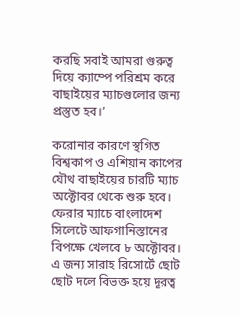করছি সবাই আমরা গুরুত্ব দিয়ে ক্যাম্পে পরিশ্রম করে বাছাইয়ের ম্যাচগুলোর জন্য প্রস্তুত হব।’

করোনার কারণে স্থগিত বিশ্বকাপ ও এশিয়ান কাপের যৌথ বাছাইয়ের চারটি ম্যাচ অক্টোবর থেকে শুরু হবে। ফেরার ম্যাচে বাংলাদেশ সিলেটে আফগানিস্তানের বিপক্ষে খেলবে ৮ অক্টোবর। এ জন্য সারাহ রিসোর্টে ছোট ছোট দলে বিভক্ত হয়ে দূরত্ব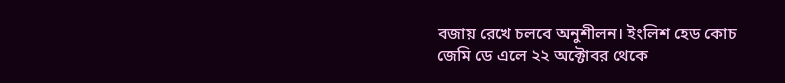বজায় রেখে চলবে অনুশীলন। ইংলিশ হেড কোচ জেমি ডে এলে ২২ অক্টোবর থেকে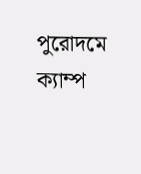পুরোদমে ক্যাম্প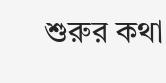শুরুর কথা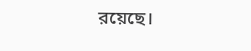রয়েছে।